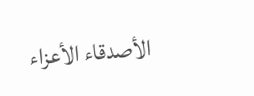الأصدقاء الأعزاء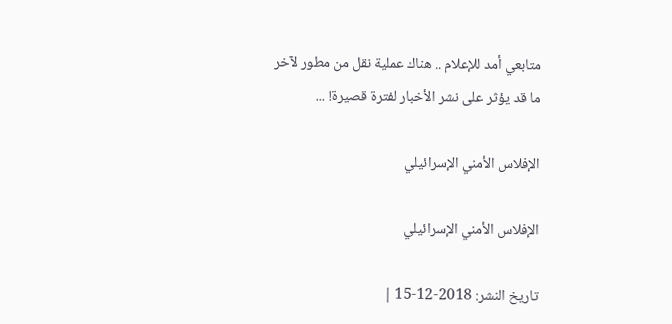متابعي أمد للإعلام .. هناك عملية نقل من مطور لآخر ما قد يؤثر على نشر الأخبار لفترة قصيرة! ...

الإفلاس الأمني الإسرائيلي

الإفلاس الأمني الإسرائيلي

تاريخ النشر: 2018-12-15 |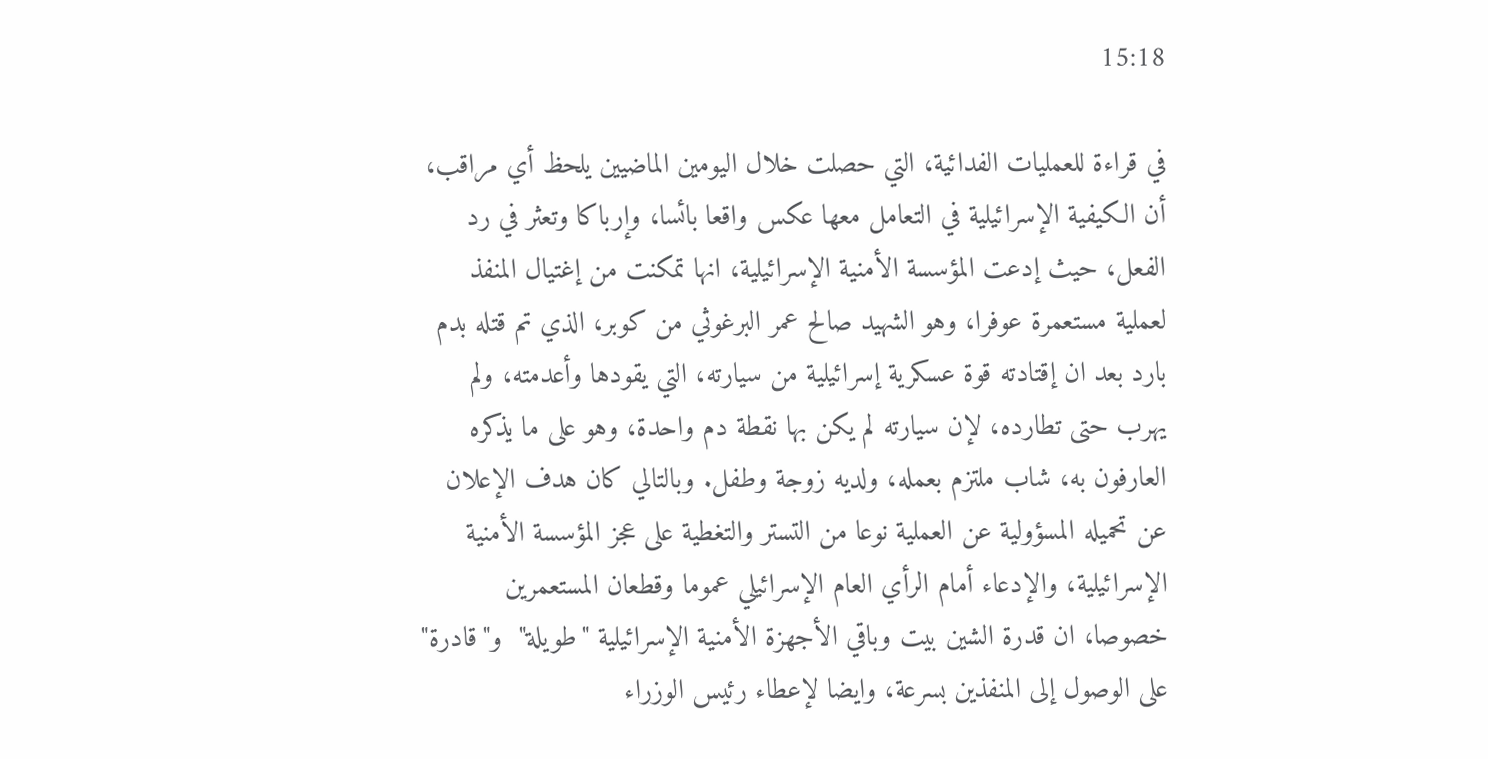15:18

في قراءة للعمليات الفدائية، التي حصلت خلال اليومين الماضيين يلحظ أي مراقب، أن الكيفية الإسرائيلية في التعامل معها عكس واقعا بائسا، وإرباكا وتعثر في رد الفعل، حيث إدعت المؤسسة الأمنية الإسرائيلية، انها تمكنت من إغتيال المنفذ لعملية مستعمرة عوفرا، وهو الشهيد صالح عمر البرغوثي من كوبر، الذي تم قتله بدم بارد بعد ان إقتادته قوة عسكرية إسرائيلية من سيارته، التي يقودها وأعدمته، ولم يهرب حتى تطارده، لإن سيارته لم يكن بها نقطة دم واحدة، وهو على ما يذكره العارفون به، شاب ملتزم بعمله، ولديه زوجة وطفل. وبالتالي كان هدف الإعلان عن تحميله المسؤولية عن العملية نوعا من التستر والتغطية على عجز المؤسسة الأمنية الإسرائيلية، والإدعاء أمام الرأي العام الإسرائيلي عموما وقطعان المستعمرين خصوصا، ان قدرة الشين بيت وباقي الأجهزة الأمنية الإسرائيلية "طويلة"  و"قادرة" على الوصول إلى المنفذين بسرعة، وايضا لإعطاء رئيس الوزراء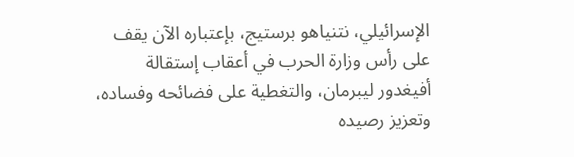الإسرائيلي، نتنياهو برستيج، بإعتباره الآن يقف على رأس وزارة الحرب في أعقاب إستقالة أفيغدور ليبرمان، والتغطية على فضائحه وفساده، وتعزيز رصيده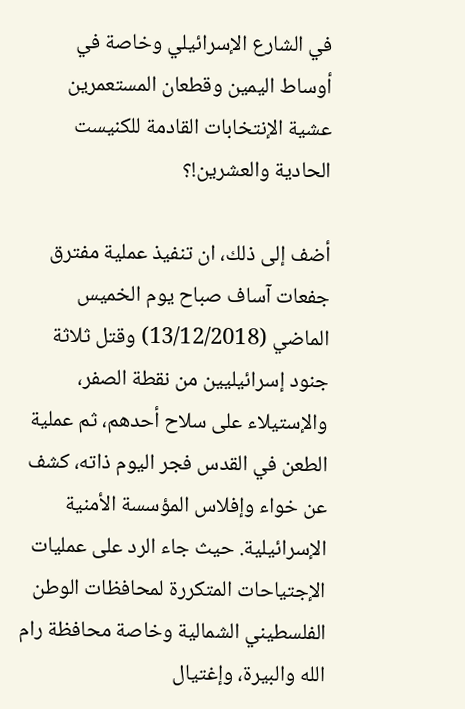في الشارع الإسرائيلي وخاصة في أوساط اليمين وقطعان المستعمرين عشية الإنتخابات القادمة للكنيست الحادية والعشرين!؟

أضف إلى ذلك، ان تنفيذ عملية مفترق جفعات آساف صباح يوم الخميس الماضي (13/12/2018) وقتل ثلاثة جنود إسرائيليين من نقطة الصفر، والإستيلاء على سلاح أحدهم، ثم عملية الطعن في القدس فجر اليوم ذاته، كشف عن خواء وإفلاس المؤسسة الأمنية الإسرائيلية. حيث جاء الرد على عمليات الإجتياحات المتكررة لمحافظات الوطن الفلسطيني الشمالية وخاصة محافظة رام الله والبيرة، وإغتيال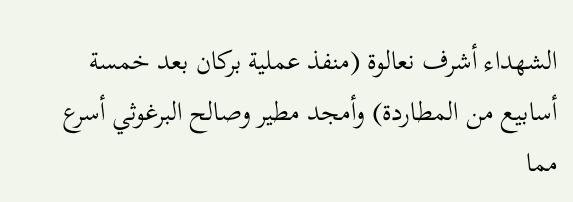الشهداء أشرف نعالوة (منفذ عملية بركان بعد خمسة أسابيع من المطاردة) وأمجد مطير وصالح البرغوثي أسرع مما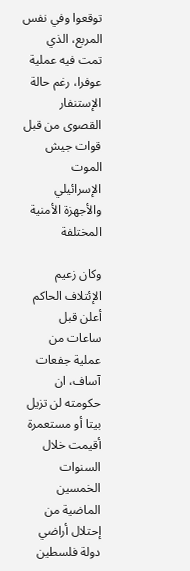توقعوا وفي نفس المربع، الذي تمت فيه عملية عوفرا، رغم حالة الإستنفار القصوى من قبل قوات جيش الموت الإسرائيلي والأجهزة الأمنية المختلفة

وكان زعيم الإئتلاف الحاكم أعلن قبل ساعات من عملية جفعات آساف، ان حكومته لن تزيل بيتا أو مستعمرة أقيمت خلال السنوات الخمسين الماضية من إحتلال أراضي دولة فلسطين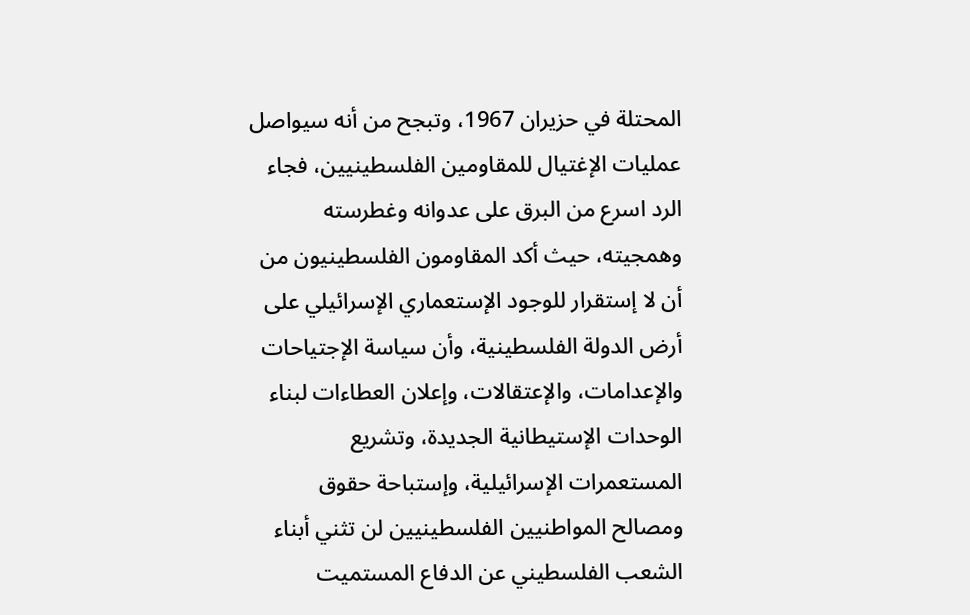المحتلة في حزيران 1967، وتبجح من أنه سيواصل عمليات الإغتيال للمقاومين الفلسطينيين، فجاء الرد اسرع من البرق على عدوانه وغطرسته وهمجيته، حيث أكد المقاومون الفلسطينيون من أن لا إستقرار للوجود الإستعماري الإسرائيلي على أرض الدولة الفلسطينية، وأن سياسة الإجتياحات والإعدامات، والإعتقالات، وإعلان العطاءات لبناء الوحدات الإستيطانية الجديدة، وتشريع المستعمرات الإسرائيلية، وإستباحة حقوق ومصالح المواطنيين الفلسطينيين لن تثني أبناء الشعب الفلسطيني عن الدفاع المستميت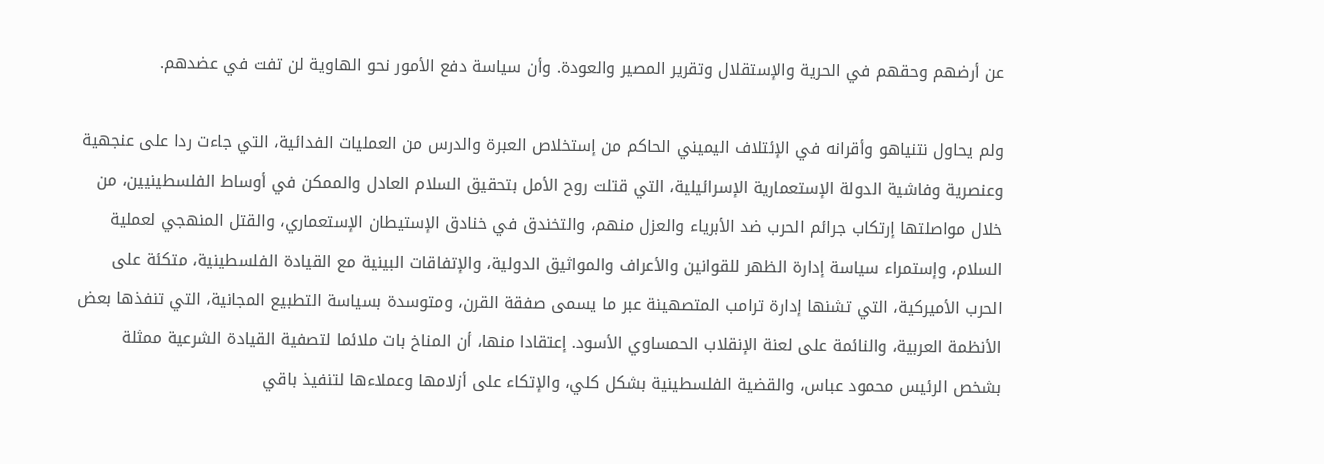عن أرضهم وحقهم في الحرية والإستقلال وتقرير المصير والعودة. وأن سياسة دفع الأمور نحو الهاوية لن تفت في عضدهم.

ولم يحاول نتنياهو وأقرانه في الإئتلاف اليميني الحاكم من إستخلاص العبرة والدرس من العمليات الفدائية، التي جاءت ردا على عنجهية وعنصرية وفاشية الدولة الإستعمارية الإسرائيلية، التي قتلت روح الأمل بتحقيق السلام العادل والممكن في أوساط الفلسطينيين، من خلال مواصلتها إرتكاب جرائم الحرب ضد الأبرياء والعزل منهم، والتخندق في خنادق الإستيطان الإستعماري، والقتل المنهجي لعملية السلام، وإستمراء سياسة إدارة الظهر للقوانين والأعراف والمواثيق الدولية، والإتفاقات البينية مع القيادة الفلسطينية، متكئة على الحرب الأميركية، التي تشنها إدارة ترامب المتصهينة عبر ما يسمى صفقة القرن، ومتوسدة بسياسة التطبيع المجانية، التي تنفذها بعض الأنظمة العربية، والنائمة على لعنة الإنقلاب الحمساوي الأسود. إعتقادا منها، أن المناخ بات ملائما لتصفية القيادة الشرعية ممثلة بشخص الرئيس محمود عباس، والقضية الفلسطينية بشكل كلي، والإتكاء على أزلامها وعملاءها لتنفيذ باقي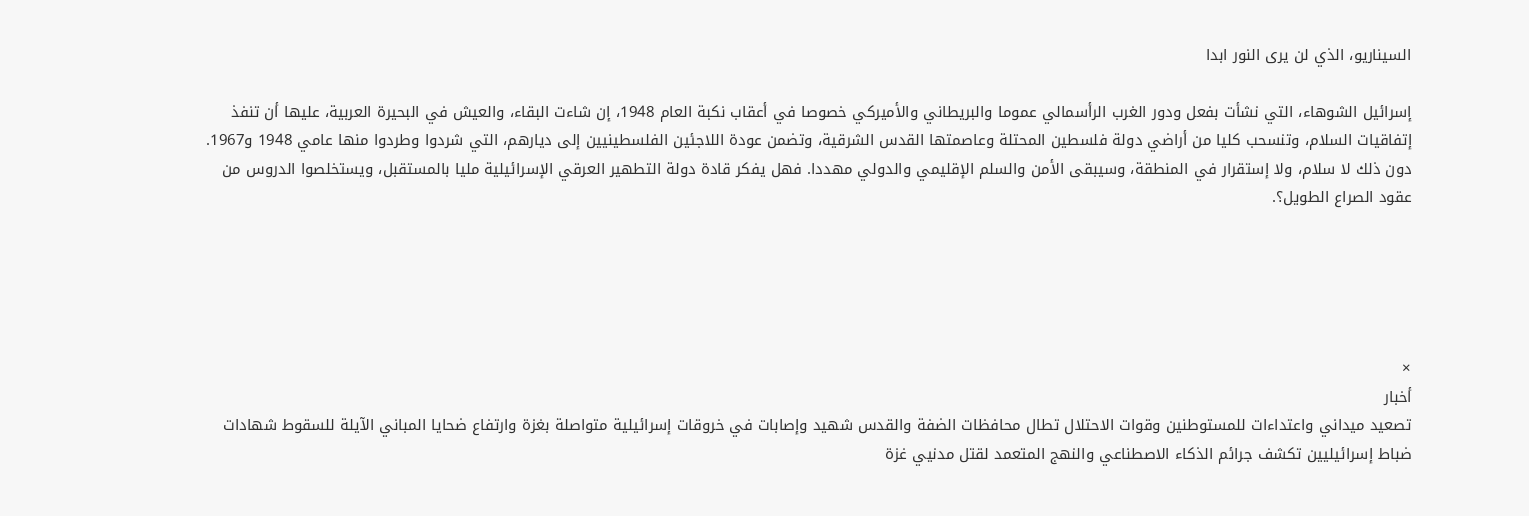السيناريو، الذي لن يرى النور ابدا

إسرائيل الشوهاء، التي نشأت بفعل ودور الغرب الرأسمالي عموما والبريطاني والأميركي خصوصا في أعقاب نكبة العام 1948، إن شاءت البقاء، والعيش في البحيرة العربية، عليها أن تنفذ إتفاقيات السلام، وتنسحب كليا من أراضي دولة فلسطين المحتلة وعاصمتها القدس الشرقية، وتضمن عودة اللاجئين الفلسطينيين إلى ديارهم، التي شردوا وطردوا منها عامي 1948 و1967. دون ذلك لا سلام، ولا إستقرار في المنطقة، وسيبقى الأمن والسلم الإقليمي والدولي مهددا. فهل يفكر قادة دولة التطهير العرقي الإسرائيلية مليا بالمستقبل، ويستخلصوا الدروس من عقود الصراع الطويل؟.





×
أخبار
تصعيد ميداني واعتداءات للمستوطنين وقوات الاحتلال تطال محافظات الضفة والقدس شهيد وإصابات في خروقات إسرائيلية متواصلة بغزة وارتفاع ضحايا المباني الآيلة للسقوط شهادات ضباط إسرائيليين تكشف جرائم الذكاء الاصطناعي والنهج المتعمد لقتل مدنيي غزة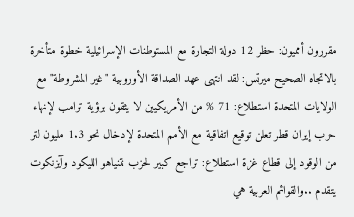مقررون أمميون: حظر 12 دولة التجارة مع المستوطنات الإسرائيلية خطوة متأخرة بالاتجاه الصحيح ميرتس: لقد انتهى عهد الصداقة الأوروبية "غير المشروطة" مع الولايات المتحدة استطلاع: 71 % من الأمريكيين لا يثقون برؤية ترامب لإنهاء حرب إيران قطر تعلن توقيع اتفاقية مع الأمم المتحدة لإدخال نحو 1.3 مليون لتر من الوقود إلى قطاع غزة استطلاع: تراجع كبير لحزب نتنياهو الليكود وآيزنكوت يتقدم ..والقوائم العربية هي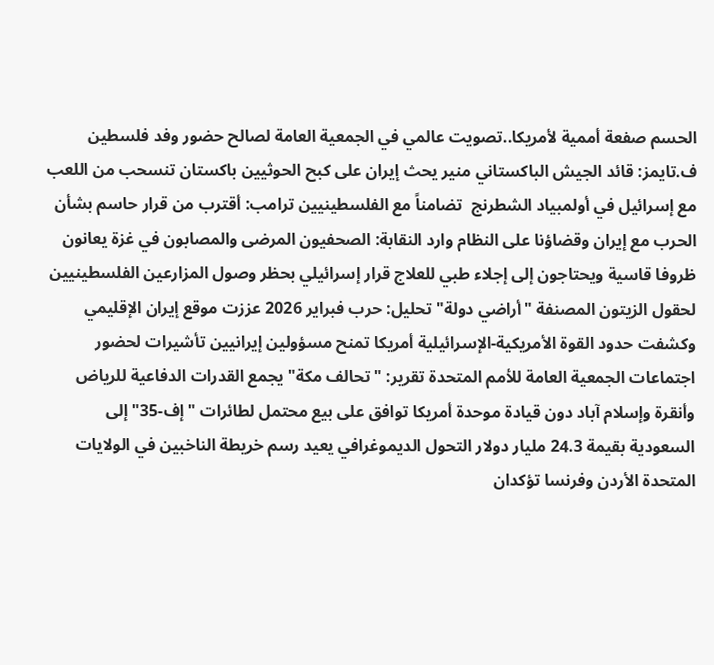الحسم صفعة أممية لأمريكا..تصويت عالمي في الجمعية العامة لصالح حضور وفد فلسطين ف.تايمز: قائد الجيش الباكستاني منير يحث إيران على كبح الحوثيين باكستان تنسحب من اللعب مع إسرائيل في أولمبياد الشطرنج  تضامناً مع الفلسطينيين ترامب: أقترب من قرار حاسم بشأن الحرب مع إيران وقضاؤنا على النظام وارد النقابة: الصحفيون المرضى والمصابون في غزة يعانون ظروفا قاسية ويحتاجون إلى إجلاء طبي للعلاج قرار إسرائيلي بحظر وصول المزارعين الفلسطينيين لحقول الزيتون المصنفة "أراضي دولة" تحليل: حرب فبراير 2026 عززت موقع إيران الإقليمي وكشفت حدود القوة الأمريكية-الإسرائيلية أمريكا تمنح مسؤولين إيرانيين تأشيرات لحضور اجتماعات الجمعية العامة للأمم المتحدة تقرير: "تحالف مكة" يجمع القدرات الدفاعية للرياض وأنقرة وإسلام آباد دون قيادة موحدة أمريكا توافق على بيع محتمل لطائرات "إف-35" إلى السعودية بقيمة 24.3 مليار دولار التحول الديموغرافي يعيد رسم خريطة الناخبين في الولايات المتحدة الأردن وفرنسا تؤكدان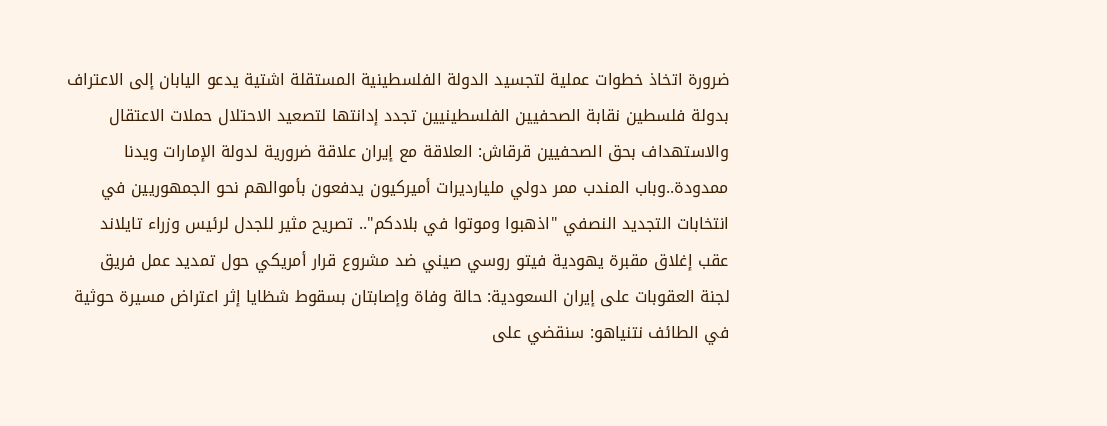ضرورة اتخاذ خطوات عملية لتجسيد الدولة الفلسطينية المستقلة اشتية يدعو اليابان إلى الاعتراف بدولة فلسطين نقابة الصحفيين الفلسطينيين تجدد إدانتها لتصعيد الاحتلال حملات الاعتقال والاستهداف بحق الصحفيين قرقاش: العلاقة مع إيران علاقة ضرورية لدولة الإمارات ويدنا ممدودة..وباب المندب ممر دولي مليارديرات أميركيون يدفعون بأموالهم نحو الجمهوريين في انتخابات التجديد النصفي "اذهبوا وموتوا في بلادكم".. تصريح مثير للجدل لرئيس وزراء تايلاند عقب إغلاق مقبرة يهودية فيتو روسي صيني ضد مشروع قرار أمريكي حول تمديد عمل فريق لجنة العقوبات على إيران السعودية: حالة وفاة وإصابتان بسقوط شظايا إثر اعتراض مسيرة حوثية في الطائف نتنياهو: سنقضي على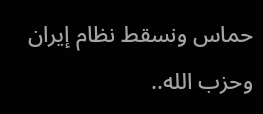حماس ونسقط نظام إيران وحزب الله..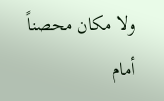ولا مكان محصناً أمام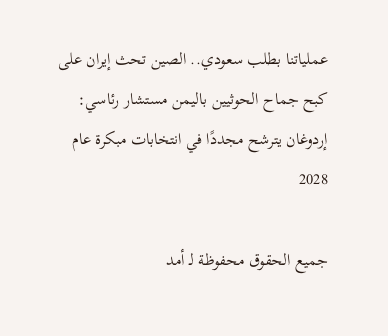عملياتنا بطلب سعودي.. الصين تحث إيران على كبح جماح الحوثيين باليمن مستشار رئاسي: إردوغان يترشح مجددًا في انتخابات مبكرة عام 2028

جميع الحقوق محفوظة لـ أمد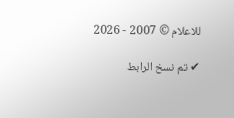للاعلام © 2007 - 2026

✔ تم نسخ الرابط